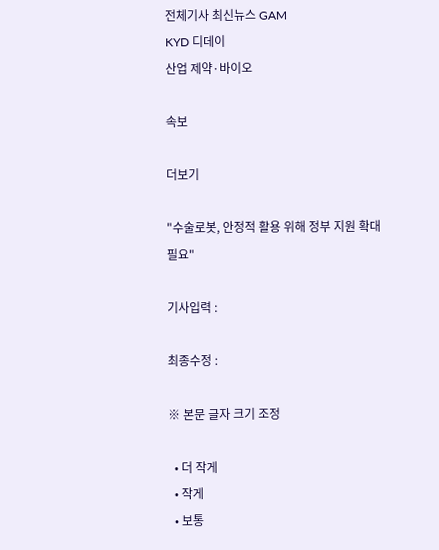전체기사 최신뉴스 GAM
KYD 디데이
산업 제약·바이오

속보

더보기

"수술로봇, 안정적 활용 위해 정부 지원 확대 필요"

기사입력 :

최종수정 :

※ 본문 글자 크기 조정

  • 더 작게
  • 작게
  • 보통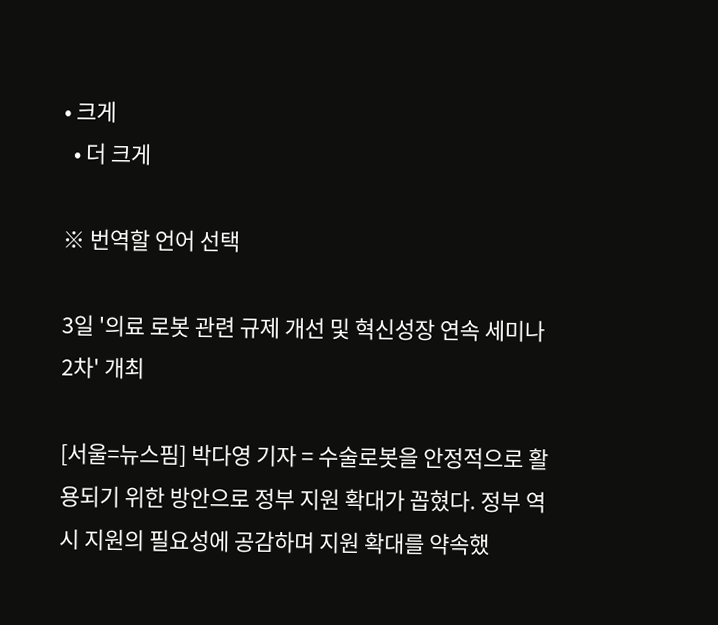• 크게
  • 더 크게

※ 번역할 언어 선택

3일 '의료 로봇 관련 규제 개선 및 혁신성장 연속 세미나 2차' 개최

[서울=뉴스핌] 박다영 기자 = 수술로봇을 안정적으로 활용되기 위한 방안으로 정부 지원 확대가 꼽혔다. 정부 역시 지원의 필요성에 공감하며 지원 확대를 약속했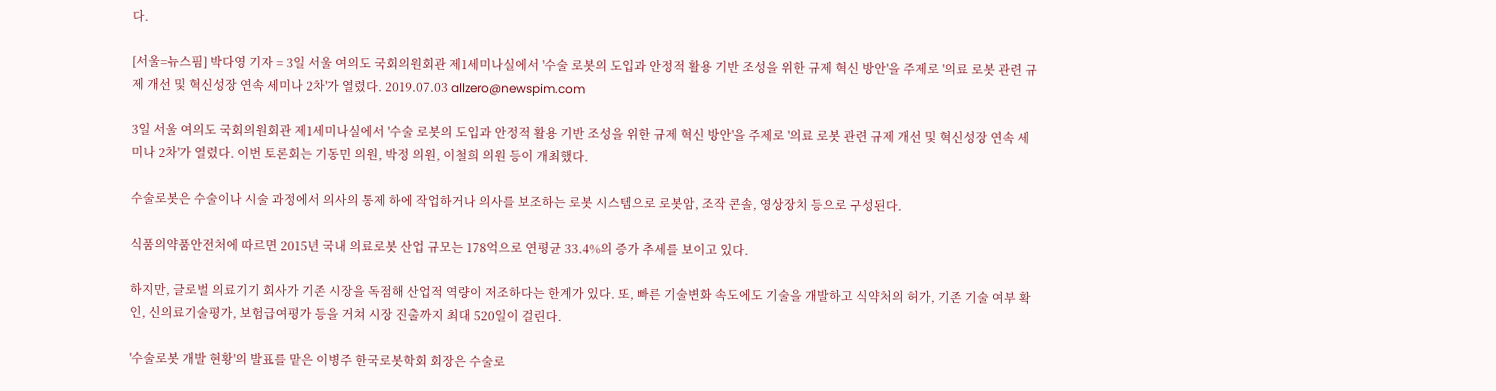다.

[서울=뉴스핌] 박다영 기자 = 3일 서울 여의도 국회의원회관 제1세미나실에서 '수술 로봇의 도입과 안정적 활용 기반 조성을 위한 규제 혁신 방안'을 주제로 '의료 로봇 관련 규제 개선 및 혁신성장 연속 세미나 2차'가 열렸다. 2019.07.03 allzero@newspim.com

3일 서울 여의도 국회의원회관 제1세미나실에서 '수술 로봇의 도입과 안정적 활용 기반 조성을 위한 규제 혁신 방안'을 주제로 '의료 로봇 관련 규제 개선 및 혁신성장 연속 세미나 2차'가 열렸다. 이번 토론회는 기동민 의원, 박정 의원, 이철희 의원 등이 개최했다.

수술로봇은 수술이나 시술 과정에서 의사의 통제 하에 작업하거나 의사를 보조하는 로봇 시스템으로 로봇암, 조작 콘솔, 영상장치 등으로 구성된다.

식품의약품안전처에 따르면 2015년 국내 의료로봇 산업 규모는 178억으로 연평균 33.4%의 증가 추세를 보이고 있다.

하지만, 글로벌 의료기기 회사가 기존 시장을 독점해 산업적 역량이 저조하다는 한계가 있다. 또, 빠른 기술변화 속도에도 기술을 개발하고 식약처의 허가, 기존 기술 여부 확인, 신의료기술평가, 보험급여평가 등을 거쳐 시장 진출까지 최대 520일이 걸린다.

'수술로봇 개발 현황'의 발표를 맡은 이병주 한국로봇학회 회장은 수술로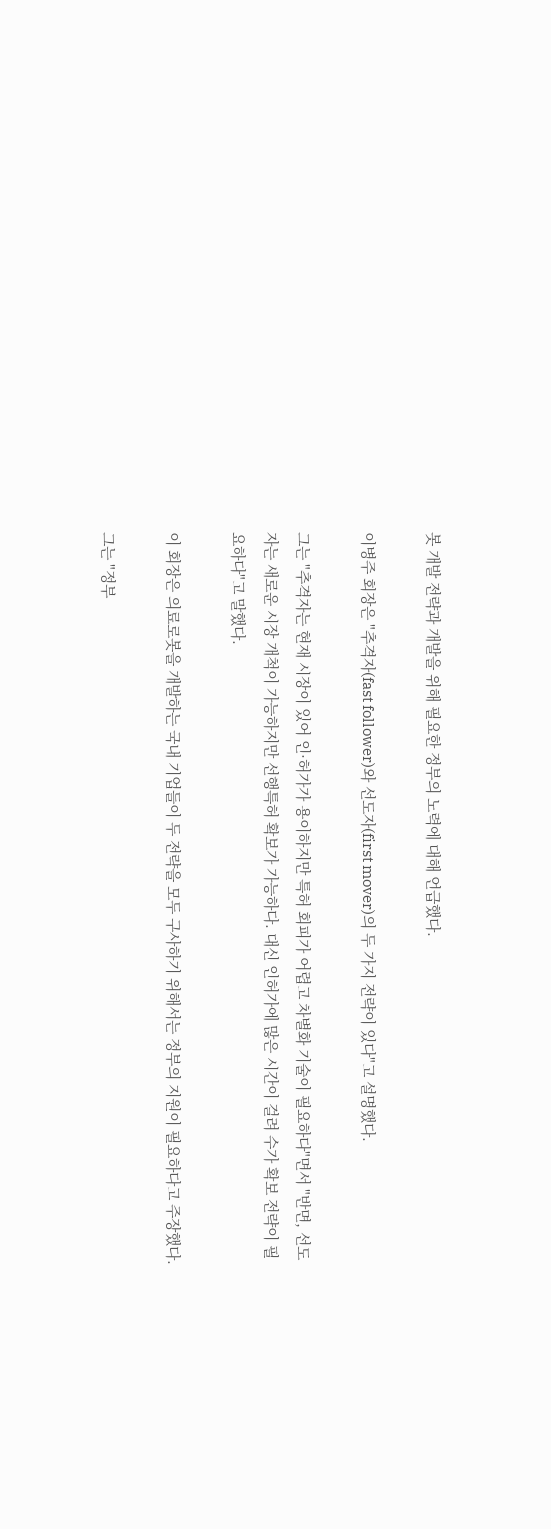봇 개발 전략과 개발을 위해 필요한 정부의 노력에 대해 언급했다.

이병주 회장은 "추격자(fast follower)와 선도자(first mover)의 두 가지 전략이 있다"고 설명했다.

그는 "추격자는 현재 시장이 있어 인·허가가 용이하지만 특허 회피가 어렵고 차별화 기술이 필요하다"면서 "반면, 선도자는 새로운 시장 개척이 가능하지만 선행특허 확보가 가능하다. 대신 인허가에 많은 시간이 걸려 수가 확보 전략이 필요하다"고 말했다.

이 회장은 의료로봇을 개발하는 국내 기업들이 두 전략을 모두 구사하기 위해서는 정부의 지원이 필요하다고 주장했다.

그는 "정부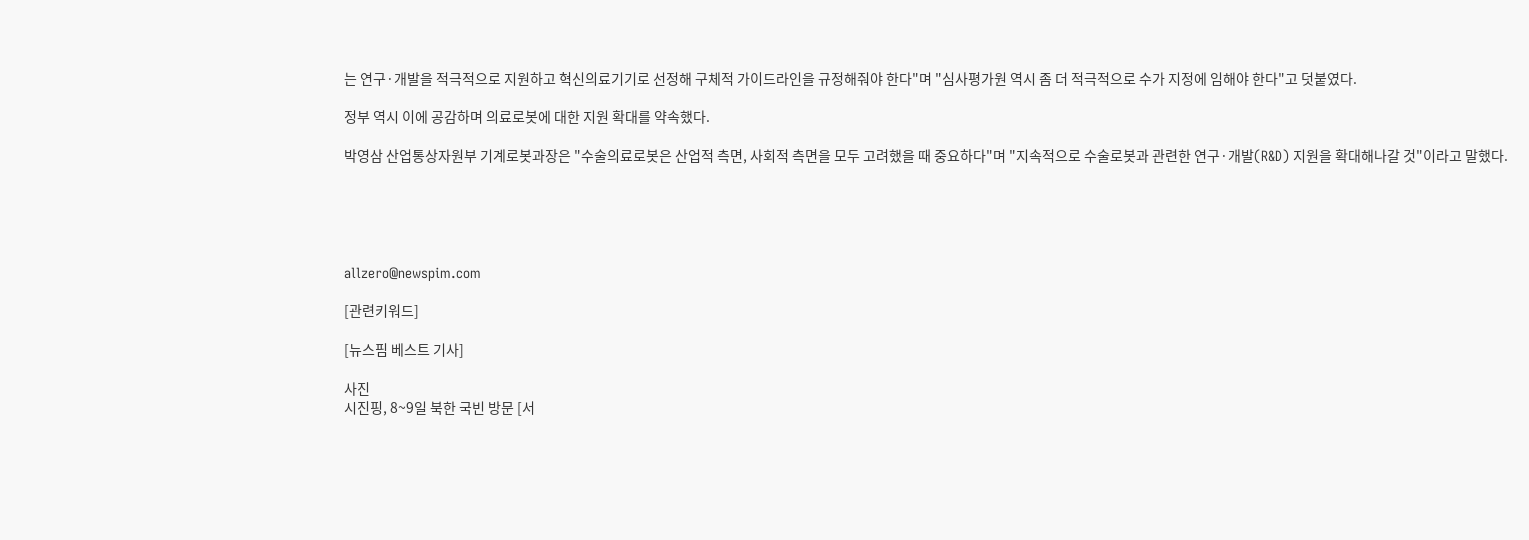는 연구·개발을 적극적으로 지원하고 혁신의료기기로 선정해 구체적 가이드라인을 규정해줘야 한다"며 "심사평가원 역시 좀 더 적극적으로 수가 지정에 임해야 한다"고 덧붙였다.

정부 역시 이에 공감하며 의료로봇에 대한 지원 확대를 약속했다.

박영삼 산업통상자원부 기계로봇과장은 "수술의료로봇은 산업적 측면, 사회적 측면을 모두 고려했을 때 중요하다"며 "지속적으로 수술로봇과 관련한 연구·개발(R&D) 지원을 확대해나갈 것"이라고 말했다.





allzero@newspim.com

[관련키워드]

[뉴스핌 베스트 기사]

사진
시진핑, 8~9일 북한 국빈 방문 [서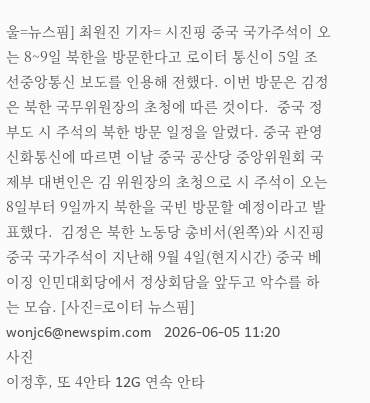울=뉴스핌] 최원진 기자= 시진핑 중국 국가주석이 오는 8~9일 북한을 방문한다고 로이터 통신이 5일 조선중앙통신 보도를 인용해 전했다. 이번 방문은 김정은 북한 국무위원장의 초청에 따른 것이다.  중국 정부도 시 주석의 북한 방문 일정을 알렸다. 중국 관영 신화통신에 따르면 이날 중국 공산당 중앙위원회 국제부 대변인은 김 위원장의 초청으로 시 주석이 오는 8일부터 9일까지 북한을 국빈 방문할 예정이라고 발표했다.  김정은 북한 노동당 총비서(왼쪽)와 시진핑 중국 국가주석이 지난해 9월 4일(현지시간) 중국 베이징 인민대회당에서 정상회담을 앞두고 악수를 하는 모습. [사진=로이터 뉴스핌] wonjc6@newspim.com   2026-06-05 11:20
사진
이정후, 또 4안타 12G 연속 안타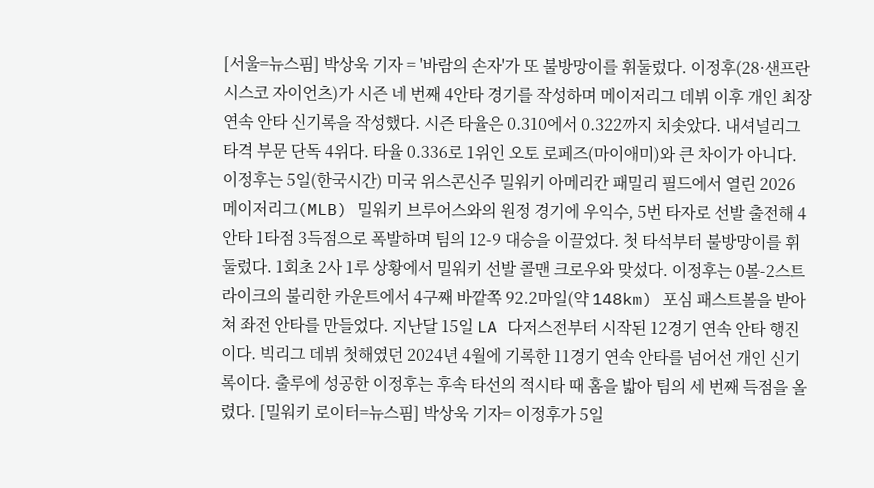[서울=뉴스핌] 박상욱 기자 = '바람의 손자'가 또 불방망이를 휘둘렀다. 이정후(28·샌프란시스코 자이언츠)가 시즌 네 번째 4안타 경기를 작성하며 메이저리그 데뷔 이후 개인 최장 연속 안타 신기록을 작성했다. 시즌 타율은 0.310에서 0.322까지 치솟았다. 내셔널리그 타격 부문 단독 4위다. 타율 0.336로 1위인 오토 로페즈(마이애미)와 큰 차이가 아니다. 이정후는 5일(한국시간) 미국 위스콘신주 밀워키 아메리칸 패밀리 필드에서 열린 2026 메이저리그(MLB) 밀워키 브루어스와의 원정 경기에 우익수, 5번 타자로 선발 출전해 4안타 1타점 3득점으로 폭발하며 팀의 12-9 대승을 이끌었다. 첫 타석부터 불방망이를 휘둘렀다. 1회초 2사 1루 상황에서 밀워키 선발 콜맨 크로우와 맞섰다. 이정후는 0볼-2스트라이크의 불리한 카운트에서 4구째 바깥쪽 92.2마일(약 148km) 포심 패스트볼을 받아쳐 좌전 안타를 만들었다. 지난달 15일 LA 다저스전부터 시작된 12경기 연속 안타 행진이다. 빅리그 데뷔 첫해였던 2024년 4월에 기록한 11경기 연속 안타를 넘어선 개인 신기록이다. 출루에 성공한 이정후는 후속 타선의 적시타 때 홈을 밟아 팀의 세 번째 득점을 올렸다. [밀워키 로이터=뉴스핌] 박상욱 기자= 이정후가 5일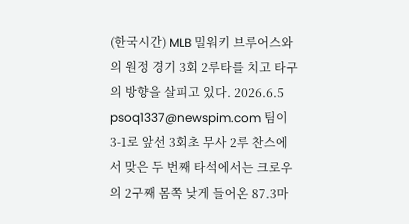(한국시간) MLB 밀워키 브루어스와의 원정 경기 3회 2루타를 치고 타구의 방향을 살피고 있다. 2026.6.5 psoq1337@newspim.com 팀이 3-1로 앞선 3회초 무사 2루 찬스에서 맞은 두 번째 타석에서는 크로우의 2구째 몸쪽 낮게 들어온 87.3마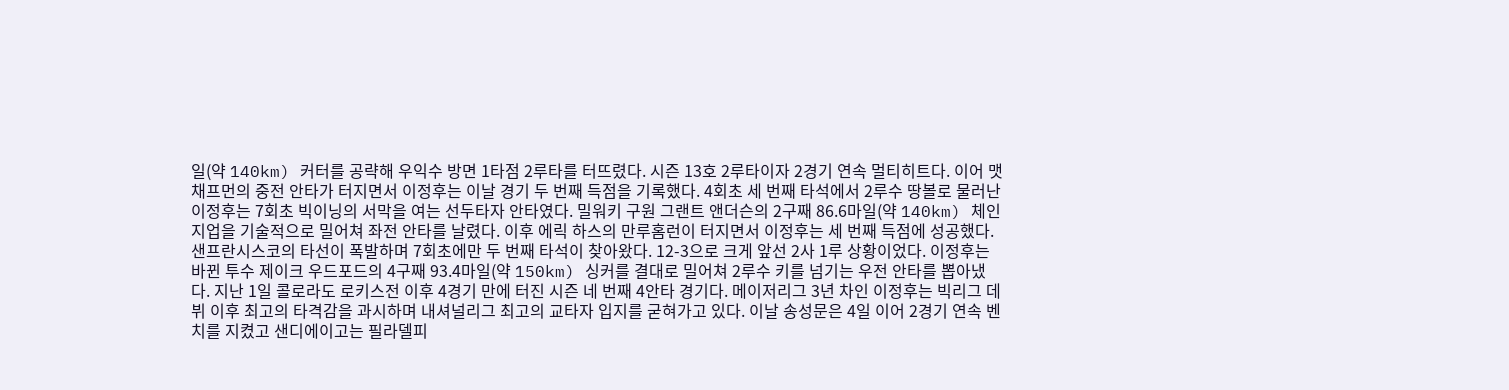일(약 140km) 커터를 공략해 우익수 방면 1타점 2루타를 터뜨렸다. 시즌 13호 2루타이자 2경기 연속 멀티히트다. 이어 맷 채프먼의 중전 안타가 터지면서 이정후는 이날 경기 두 번째 득점을 기록했다. 4회초 세 번째 타석에서 2루수 땅볼로 물러난 이정후는 7회초 빅이닝의 서막을 여는 선두타자 안타였다. 밀워키 구원 그랜트 앤더슨의 2구째 86.6마일(약 140km) 체인지업을 기술적으로 밀어쳐 좌전 안타를 날렸다. 이후 에릭 하스의 만루홈런이 터지면서 이정후는 세 번째 득점에 성공했다. 샌프란시스코의 타선이 폭발하며 7회초에만 두 번째 타석이 찾아왔다. 12-3으로 크게 앞선 2사 1루 상황이었다. 이정후는 바뀐 투수 제이크 우드포드의 4구째 93.4마일(약 150km) 싱커를 결대로 밀어쳐 2루수 키를 넘기는 우전 안타를 뽑아냈다. 지난 1일 콜로라도 로키스전 이후 4경기 만에 터진 시즌 네 번째 4안타 경기다. 메이저리그 3년 차인 이정후는 빅리그 데뷔 이후 최고의 타격감을 과시하며 내셔널리그 최고의 교타자 입지를 굳혀가고 있다. 이날 송성문은 4일 이어 2경기 연속 벤치를 지켰고 샌디에이고는 필라델피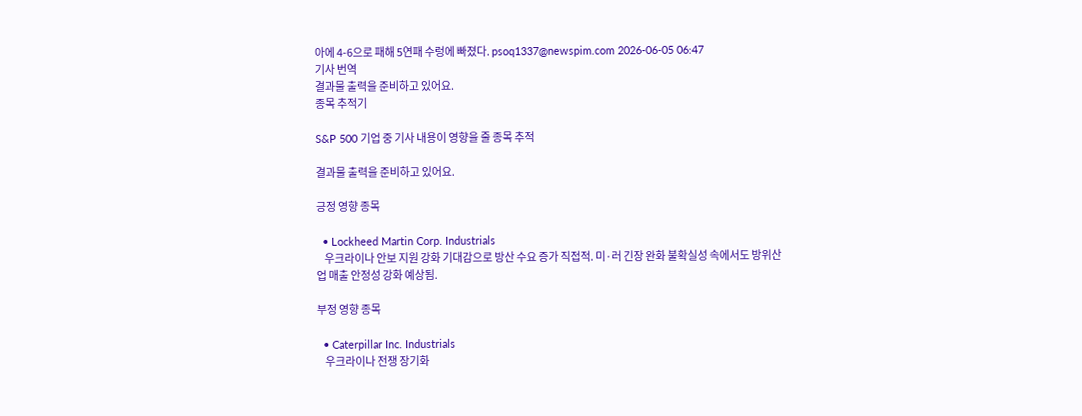아에 4-6으로 패해 5연패 수렁에 빠졌다. psoq1337@newspim.com 2026-06-05 06:47
기사 번역
결과물 출력을 준비하고 있어요.
종목 추적기

S&P 500 기업 중 기사 내용이 영향을 줄 종목 추적

결과물 출력을 준비하고 있어요.

긍정 영향 종목

  • Lockheed Martin Corp. Industrials
    우크라이나 안보 지원 강화 기대감으로 방산 수요 증가 직접적. 미·러 긴장 완화 불확실성 속에서도 방위산업 매출 안정성 강화 예상됨.

부정 영향 종목

  • Caterpillar Inc. Industrials
    우크라이나 전쟁 장기화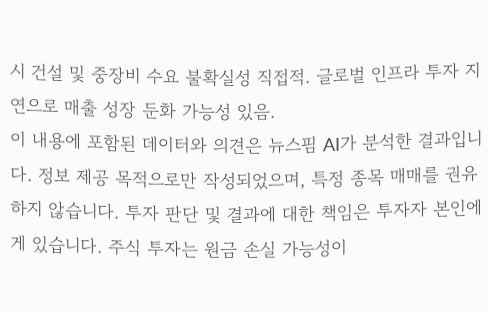시 건설 및 중장비 수요 불확실성 직접적. 글로벌 인프라 투자 지연으로 매출 성장 둔화 가능성 있음.
이 내용에 포함된 데이터와 의견은 뉴스핌 AI가 분석한 결과입니다. 정보 제공 목적으로만 작성되었으며, 특정 종목 매매를 권유하지 않습니다. 투자 판단 및 결과에 대한 책임은 투자자 본인에게 있습니다. 주식 투자는 원금 손실 가능성이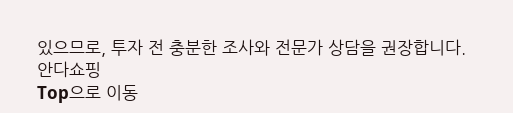있으므로, 투자 전 충분한 조사와 전문가 상담을 권장합니다.
안다쇼핑
Top으로 이동